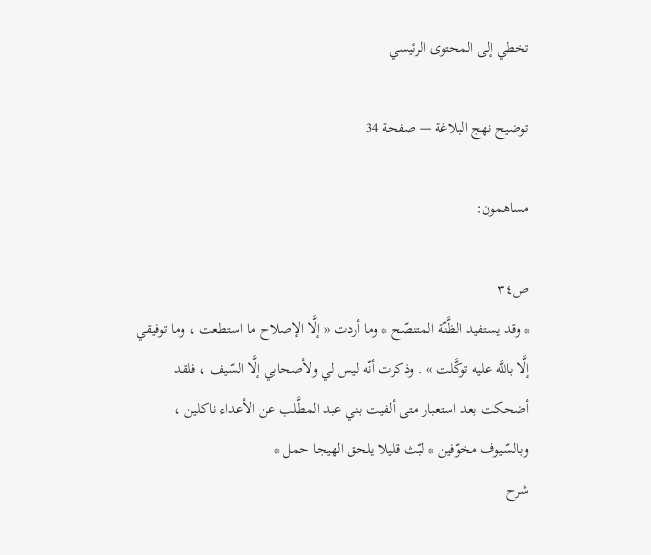تخطي إلى المحتوى الرئيسي

توضيح نهج البلاغة — صفحة 34

مساهمون:

ص٣٤
* وقد يستفيد الظَّنّة المتنصّح * وما أردت « إلَّا الإصلاح ما استطعت ، وما توفيقي إلَّا باللَّه عليه توكَّلت » . وذكرت أنّه ليس لي ولأصحابي إلَّا السّيف ، فلقد أضحكت بعد استعبار متى ألفيت بني عبد المطَّلب عن الأعداء ناكلين ، وبالسّيوف مخوّفين * لبّث قليلا يلحق الهيجا حمل *
شرح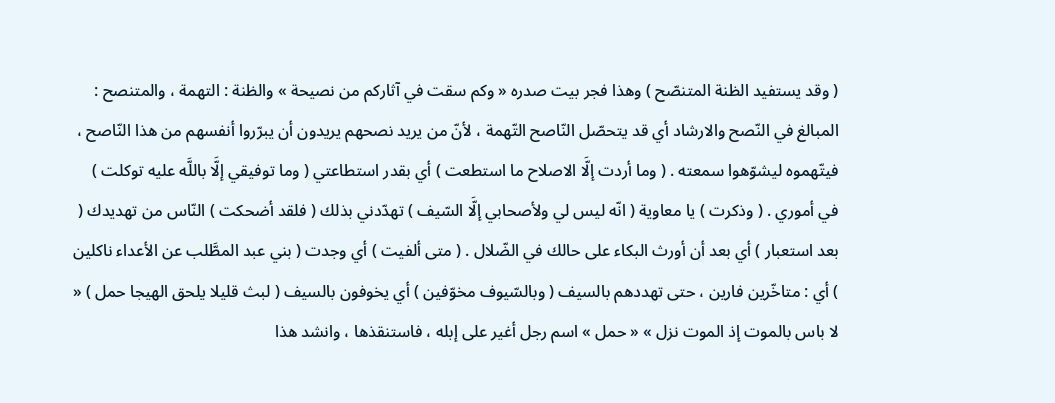( وقد يستفيد الظنة المتنصّح ) وهذا فجر بيت صدره « وكم سقت في آثاركم من نصيحة » والظنة : التهمة ، والمتنصح : المبالغ في النّصح والارشاد أي قد يتحصّل النّاصح التّهمة ، لأنّ من يريد نصحهم يريدون أن يبرّروا أنفسهم من هذا النّاصح ، فيتّهموه ليشوّهوا سمعته . ( وما أردت إلَّا الاصلاح ما استطعت ) أي بقدر استطاعتي ( وما توفيقي إلَّا باللَّه عليه توكلت ) في أموري . ( وذكرت ) يا معاوية ( انّه ليس لي ولأصحابي إلَّا السّيف ) تهدّدني بذلك ( فلقد أضحكت ) النّاس من تهديدك ( بعد استعبار ) أي بعد أن أورث البكاء على حالك في الضّلال . ( متى ألفيت ) أي وجدت ( بني عبد المطَّلب عن الأعداء ناكلين ) أي : متاخّرين فارين ، حتى تهددهم بالسيف ( وبالسّيوف مخوّفين ) أي يخوفون بالسيف ( لبث قليلا يلحق الهيجا حمل ) « لا باس بالموت إذ الموت نزل » « حمل » اسم رجل أغير على إبله ، فاستنقذها ، وانشد هذا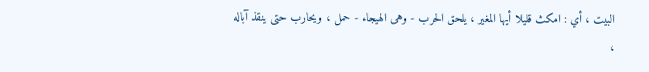البيت ، أي : امكث قليلا أيها المغير ، يلحق الحرب - وهى الهيجاء - حمل ، ويحارب حتى ينقذ آباله ،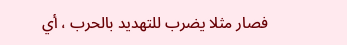فصار مثلا يضرب للتهديد بالحرب ، أي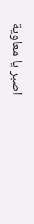اصبر يا معاوية